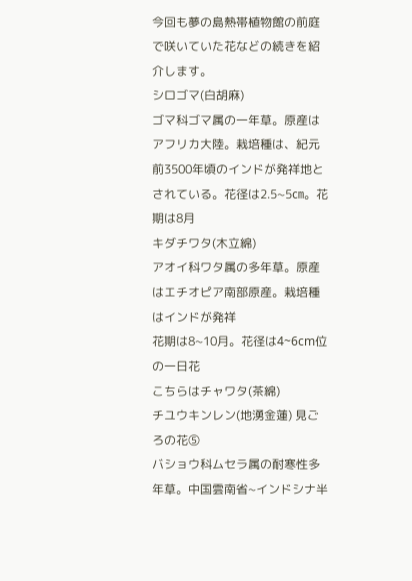今回も夢の島熱帯植物館の前庭で咲いていた花などの続きを紹介します。
シロゴマ(白胡麻)
ゴマ科ゴマ属の一年草。原産はアフリカ大陸。栽培種は、紀元前3500年頃のインドが発祥地とされている。花径は2.5~5㎝。花期は8月
キダチワタ(木立綿)
アオイ科ワタ属の多年草。原産はエチオピア南部原産。栽培種はインドが発祥
花期は8~10月。花径は4~6cm位の一日花
こちらはチャワタ(茶綿)
チユウキンレン(地湧金蓮) 見ごろの花⑤
バショウ科ムセラ属の耐寒性多年草。中国雲南省~インドシナ半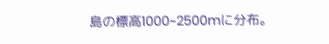島の標高1000~2500mに分布。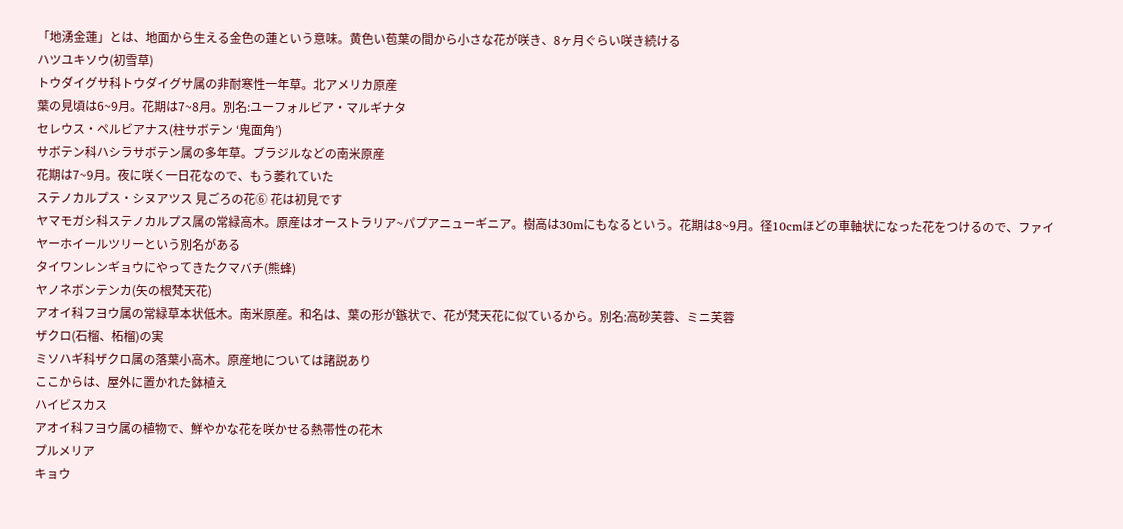「地湧金蓮」とは、地面から生える金色の蓮という意味。黄色い苞葉の間から小さな花が咲き、8ヶ月ぐらい咲き続ける
ハツユキソウ(初雪草)
トウダイグサ科トウダイグサ属の非耐寒性一年草。北アメリカ原産
葉の見頃は6~9月。花期は7~8月。別名:ユーフォルビア・マルギナタ
セレウス・ペルビアナス(柱サボテン ‘鬼面角’)
サボテン科ハシラサボテン属の多年草。ブラジルなどの南米原産
花期は7~9月。夜に咲く一日花なので、もう萎れていた
ステノカルプス・シヌアツス 見ごろの花⑥ 花は初見です
ヤマモガシ科ステノカルプス属の常緑高木。原産はオーストラリア~パプアニューギニア。樹高は30mにもなるという。花期は8~9月。径10cmほどの車軸状になった花をつけるので、ファイヤーホイールツリーという別名がある
タイワンレンギョウにやってきたクマバチ(熊蜂)
ヤノネボンテンカ(矢の根梵天花)
アオイ科フヨウ属の常緑草本状低木。南米原産。和名は、葉の形が鏃状で、花が梵天花に似ているから。別名:高砂芙蓉、ミニ芙蓉
ザクロ(石榴、柘榴)の実
ミソハギ科ザクロ属の落葉小高木。原産地については諸説あり
ここからは、屋外に置かれた鉢植え
ハイビスカス
アオイ科フヨウ属の植物で、鮮やかな花を咲かせる熱帯性の花木
プルメリア
キョウ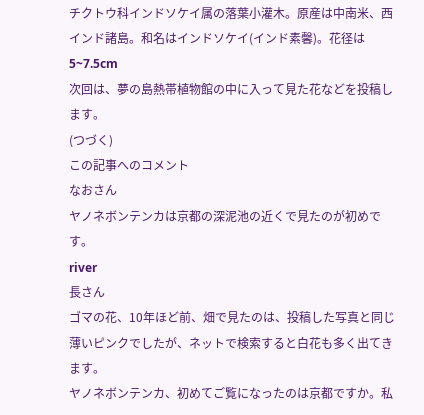チクトウ科インドソケイ属の落葉小灌木。原産は中南米、西インド諸島。和名はインドソケイ(インド素馨)。花径は5~7.5cm
次回は、夢の島熱帯植物館の中に入って見た花などを投稿します。
(つづく)
この記事へのコメント
なおさん
ヤノネボンテンカは京都の深泥池の近くで見たのが初めです。
river
長さん
ゴマの花、10年ほど前、畑で見たのは、投稿した写真と同じ薄いピンクでしたが、ネットで検索すると白花も多く出てきます。
ヤノネボンテンカ、初めてご覧になったのは京都ですか。私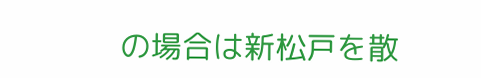の場合は新松戸を散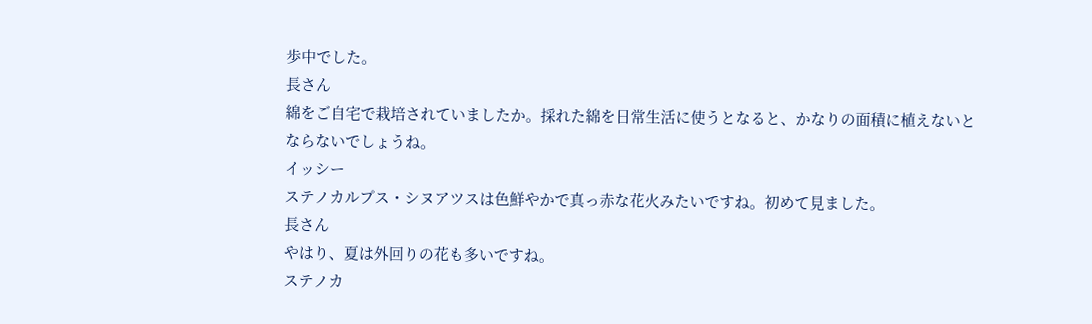歩中でした。
長さん
綿をご自宅で栽培されていましたか。採れた綿を日常生活に使うとなると、かなりの面積に植えないとならないでしょうね。
イッシー
ステノカルプス・シヌアツスは色鮮やかで真っ赤な花火みたいですね。初めて見ました。
長さん
やはり、夏は外回りの花も多いですね。
ステノカ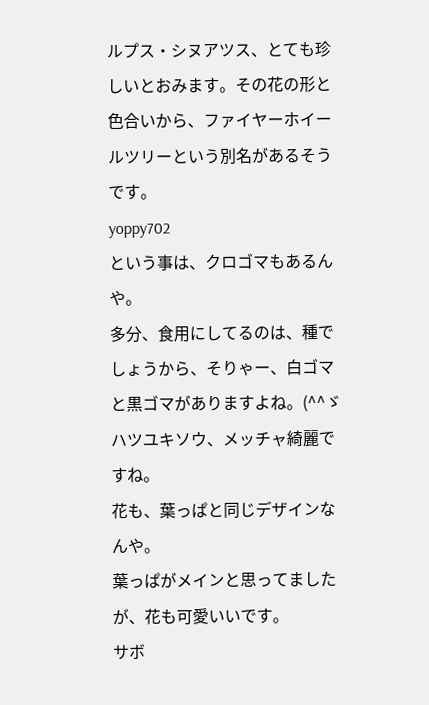ルプス・シヌアツス、とても珍しいとおみます。その花の形と色合いから、ファイヤーホイールツリーという別名があるそうです。
yoppy702
という事は、クロゴマもあるんや。
多分、食用にしてるのは、種でしょうから、そりゃー、白ゴマと黒ゴマがありますよね。(^^ゞ
ハツユキソウ、メッチャ綺麗ですね。
花も、葉っぱと同じデザインなんや。
葉っぱがメインと思ってましたが、花も可愛いいです。
サボ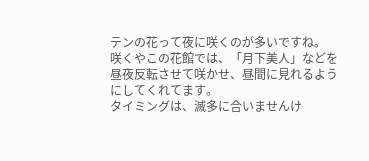テンの花って夜に咲くのが多いですね。
咲くやこの花館では、「月下美人」などを昼夜反転させて咲かせ、昼間に見れるようにしてくれてます。
タイミングは、滅多に合いませんけ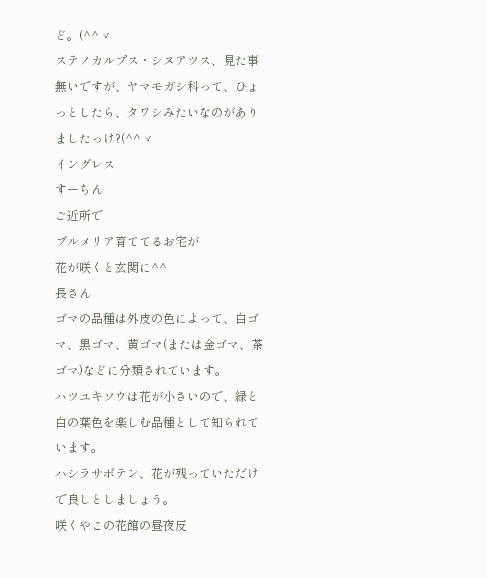ど。(^^ゞ
ステノカルプス・シヌアツス、見た事無いですが、ヤマモガシ科って、ひょっとしたら、タワシみたいなのがありましたっけ?(^^ゞ
イングレス
すーちん
ご近所で
ブルメリア育ててるお宅が
花が咲くと玄関に^^
長さん
ゴマの品種は外皮の色によって、白ゴマ、黒ゴマ、黄ゴマ(または金ゴマ、茶ゴマ)などに分類されています。
ハツユキソウは花が小さいので、緑と白の葉色を楽しむ品種として知られています。
ハシラサボテン、花が残っていただけで良しとしましょう。
咲くやこの花館の昼夜反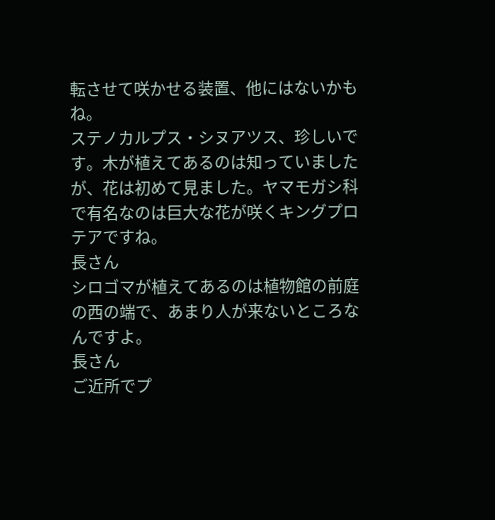転させて咲かせる装置、他にはないかもね。
ステノカルプス・シヌアツス、珍しいです。木が植えてあるのは知っていましたが、花は初めて見ました。ヤマモガシ科で有名なのは巨大な花が咲くキングプロテアですね。
長さん
シロゴマが植えてあるのは植物館の前庭の西の端で、あまり人が来ないところなんですよ。
長さん
ご近所でプ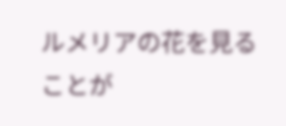ルメリアの花を見ることが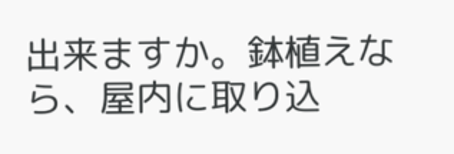出来ますか。鉢植えなら、屋内に取り込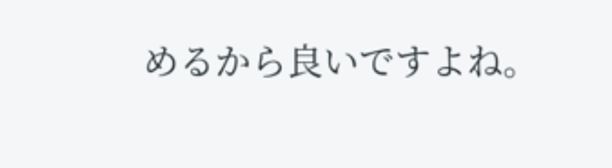めるから良いですよね。